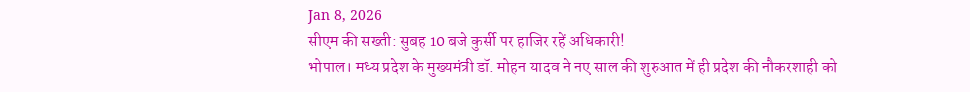Jan 8, 2026
सीएम की सख्ती: सुबह 10 बजे कुर्सी पर हाजिर रहें अधिकारी!
भोपाल। मध्य प्रदेश के मुख्यमंत्री डॉ. मोहन यादव ने नए साल की शुरुआत में ही प्रदेश की नौकरशाही को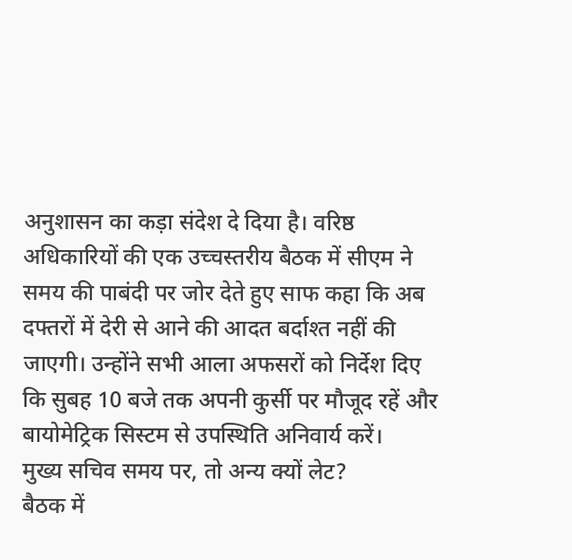अनुशासन का कड़ा संदेश दे दिया है। वरिष्ठ अधिकारियों की एक उच्चस्तरीय बैठक में सीएम ने समय की पाबंदी पर जोर देते हुए साफ कहा कि अब दफ्तरों में देरी से आने की आदत बर्दाश्त नहीं की जाएगी। उन्होंने सभी आला अफसरों को निर्देश दिए कि सुबह 10 बजे तक अपनी कुर्सी पर मौजूद रहें और बायोमेट्रिक सिस्टम से उपस्थिति अनिवार्य करें।
मुख्य सचिव समय पर, तो अन्य क्यों लेट?
बैठक में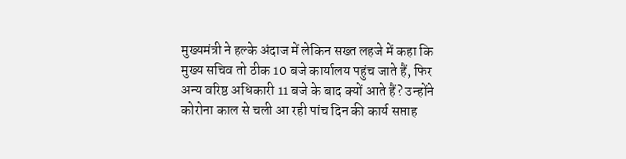मुख्यमंत्री ने हल्के अंदाज में लेकिन सख्त लहजे में कहा कि मुख्य सचिव तो ठीक 10 बजे कार्यालय पहुंच जाते हैं, फिर अन्य वरिष्ठ अधिकारी 11 बजे के बाद क्यों आते हैं? उन्होंने कोरोना काल से चली आ रही पांच दिन की कार्य सप्ताह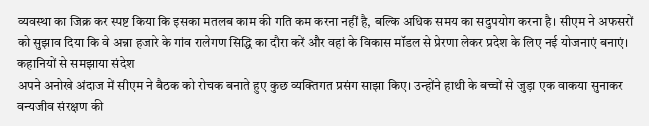व्यवस्था का जिक्र कर स्पष्ट किया कि इसका मतलब काम की गति कम करना नहीं है, बल्कि अधिक समय का सदुपयोग करना है। सीएम ने अफसरों को सुझाव दिया कि वे अन्ना हजारे के गांव रालेगण सिद्धि का दौरा करें और वहां के विकास मॉडल से प्रेरणा लेकर प्रदेश के लिए नई योजनाएं बनाएं।
कहानियों से समझाया संदेश
अपने अनोखे अंदाज में सीएम ने बैठक को रोचक बनाते हुए कुछ व्यक्तिगत प्रसंग साझा किए। उन्होंने हाथी के बच्चों से जुड़ा एक वाकया सुनाकर वन्यजीव संरक्षण की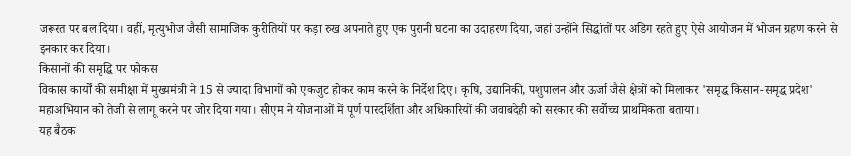जरूरत पर बल दिया। वहीं, मृत्युभोज जैसी सामाजिक कुरीतियों पर कड़ा रुख अपनाते हुए एक पुरानी घटना का उदाहरण दिया, जहां उन्होंने सिद्धांतों पर अडिग रहते हुए ऐसे आयोजन में भोजन ग्रहण करने से इनकार कर दिया।
किसानों की समृद्धि पर फोकस
विकास कार्यों की समीक्षा में मुख्यमंत्री ने 15 से ज्यादा विभागों को एकजुट होकर काम करने के निर्देश दिए। कृषि, उद्यानिकी, पशुपालन और ऊर्जा जैसे क्षेत्रों को मिलाकर 'समृद्ध किसान-समृद्ध प्रदेश' महाअभियान को तेजी से लागू करने पर जोर दिया गया। सीएम ने योजनाओं में पूर्ण पारदर्शिता और अधिकारियों की जवाबदेही को सरकार की सर्वोच्च प्राथमिकता बताया।
यह बैठक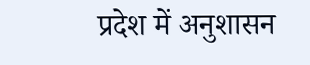प्रदेश में अनुशासन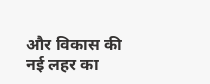और विकास की नई लहर का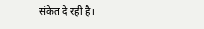संकेत दे रही है।